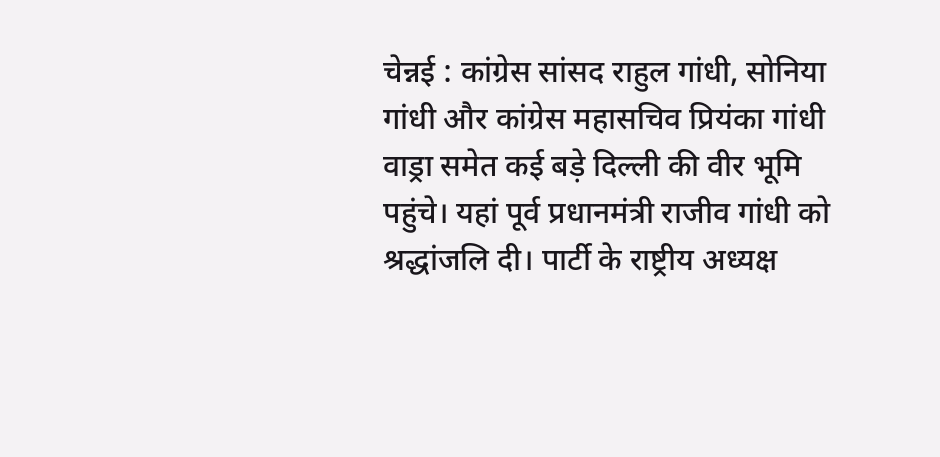चेन्नई : कांग्रेस सांसद राहुल गांधी, सोनिया गांधी और कांग्रेस महासचिव प्रियंका गांधी वाड्रा समेत कई बड़े दिल्ली की वीर भूमि पहुंचे। यहां पूर्व प्रधानमंत्री राजीव गांधी को श्रद्धांजलि दी। पार्टी के राष्ट्रीय अध्यक्ष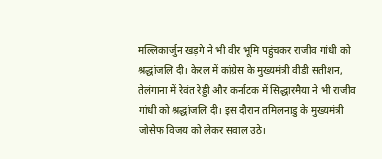मल्लिकार्जुन खड़गे ने भी वीर भूमि पहुंचकर राजीव गांधी को श्रद्धांजलि दी। केरल में कांग्रेस के मुख्यमंत्री वीडी सतीशन, तेलंगाना में रेवंत रेड्डी और कर्नाटक में सिद्धारमैया ने भी राजीव गांधी को श्रद्धांजलि दी। इस दौरान तमिलनाडु के मुख्यमंत्री जोसेफ विजय को लेकर सवाल उठे।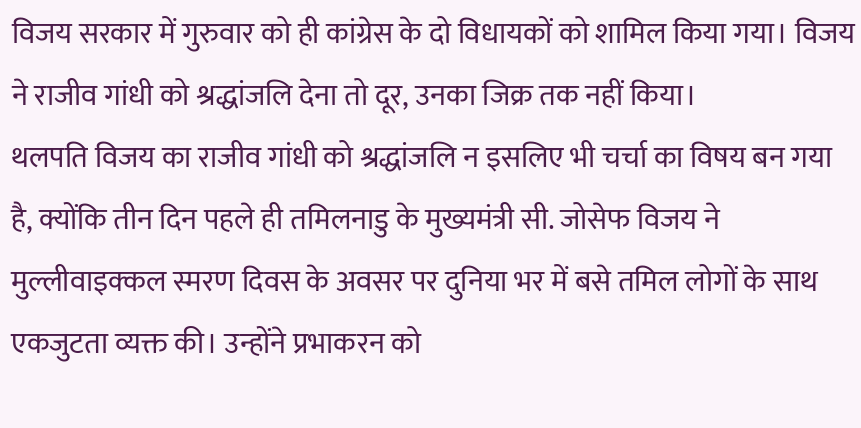विजय सरकार में गुरुवार को ही कांग्रेस के दो विधायकों को शामिल किया गया। विजय ने राजीव गांधी को श्रद्धांजलि देना तो दूर, उनका जिक्र तक नहीं किया।
थलपति विजय का राजीव गांधी को श्रद्धांजलि न इसलिए भी चर्चा का विषय बन गया है, क्योंकि तीन दिन पहले ही तमिलनाडु के मुख्यमंत्री सी. जोसेफ विजय ने मुल्लीवाइक्कल स्मरण दिवस के अवसर पर दुनिया भर में बसे तमिल लोगों के साथ एकजुटता व्यक्त की। उन्होंने प्रभाकरन को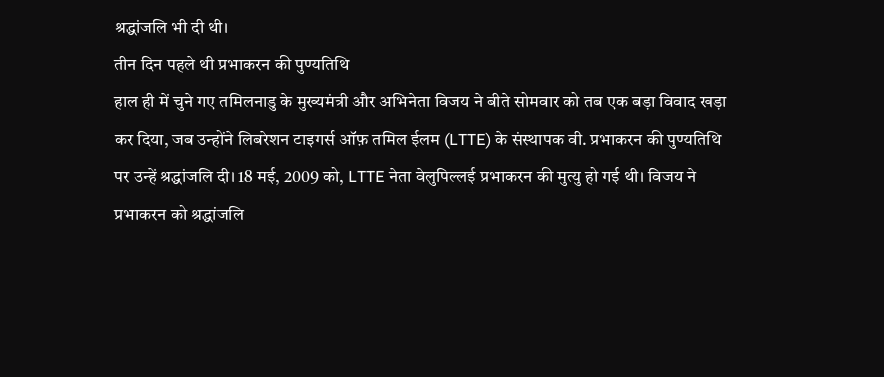श्रद्धांजलि भी दी थी।
तीन दिन पहले थी प्रभाकरन की पुण्यतिथि
हाल ही में चुने गए तमिलनाडु के मुख्यमंत्री और अभिनेता विजय ने बीते सोमवार को तब एक बड़ा विवाद खड़ा कर दिया, जब उन्होंने लिबरेशन टाइगर्स ऑफ़ तमिल ईलम (LTTE) के संस्थापक वी. प्रभाकरन की पुण्यतिथि पर उन्हें श्रद्धांजलि दी। 18 मई, 2009 को, LTTE नेता वेलुपिल्लई प्रभाकरन की मुत्यु हो गई थी। विजय ने प्रभाकरन को श्रद्धांजलि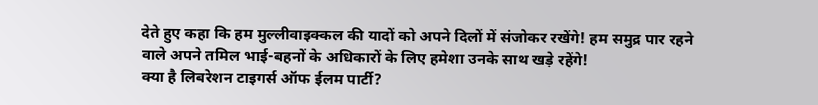देते हुए कहा कि हम मुल्लीवाइक्कल की यादों को अपने दिलों में संजोकर रखेंगे! हम समुद्र पार रहने वाले अपने तमिल भाई-बहनों के अधिकारों के लिए हमेशा उनके साथ खड़े रहेंगे!
क्या है लिबरेशन टाइगर्स ऑफ ईलम पार्टी?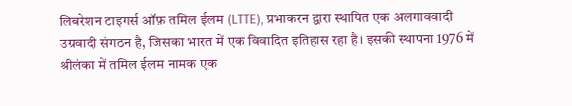लिबरेशन टाइगर्स ऑफ़ तमिल ईलम (LTTE), प्रभाकरन द्वारा स्थापित एक अलगाववादी उग्रवादी संगठन है, जिसका भारत में एक विवादित इतिहास रहा है। इसकी स्थापना 1976 में श्रीलंका में तमिल ईलम नामक एक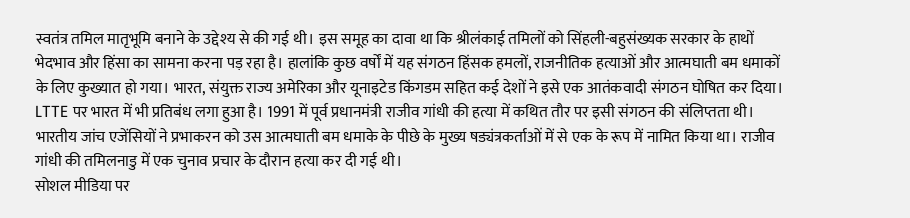स्वतंत्र तमिल मातृभूमि बनाने के उद्देश्य से की गई थी। इस समूह का दावा था कि श्रीलंकाई तमिलों को सिंहली-बहुसंख्यक सरकार के हाथों भेदभाव और हिंसा का सामना करना पड़ रहा है। हालांकि कुछ वर्षों में यह संगठन हिंसक हमलों, राजनीतिक हत्याओं और आत्मघाती बम धमाकों के लिए कुख्यात हो गया। भारत, संयुक्त राज्य अमेरिका और यूनाइटेड किंगडम सहित कई देशों ने इसे एक आतंकवादी संगठन घोषित कर दिया।
LTTE पर भारत में भी प्रतिबंध लगा हुआ है। 1991 में पूर्व प्रधानमंत्री राजीव गांधी की हत्या में कथित तौर पर इसी संगठन की संलिप्तता थी। भारतीय जांच एजेंसियों ने प्रभाकरन को उस आत्मघाती बम धमाके के पीछे के मुख्य षड्यंत्रकर्ताओं में से एक के रूप में नामित किया था। राजीव गांधी की तमिलनाडु में एक चुनाव प्रचार के दौरान हत्या कर दी गई थी।
सोशल मीडिया पर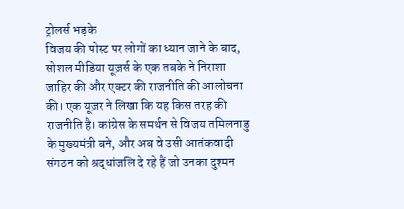ट्रोलर्स भड़के
विजय की पोस्ट पर लोगों का ध्यान जाने के बाद, सोशल मीडिया यूज़र्स के एक तबके ने निराशा जाहिर की और एक्टर की राजनीति की आलोचना की। एक यूज़र ने लिखा कि यह किस तरह की राजनीति है। कांग्रेस के समर्थन से विजय तमिलनाडु के मुख्यमंत्री बने, और अब वे उसी आतंकवादी संगठन को श्रद्धांजलि दे रहे हैं जो उनका दुश्मन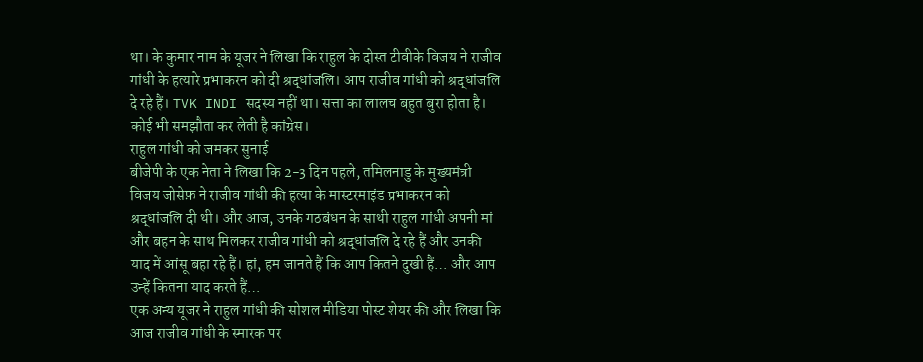था। के कुमार नाम के यूजर ने लिखा कि राहुल के दोस्त टीवीके विजय ने राजीव गांधी के हत्यारे प्रभाकरन को दी श्रद्धांजलि। आप राजीव गांधी को श्रद्धांजलि दे रहे हैं। TVK INDI सदस्य नहीं था। सत्ता का लालच बहुत बुरा होता है। कोई भी समझौता कर लेती है कांग्रेस।
राहुल गांधी को जमकर सुनाई
बीजेपी के एक नेता ने लिखा कि 2-3 दिन पहले, तमिलनाडु के मुख्यमंत्री विजय जोसेफ़ ने राजीव गांधी की हत्या के मास्टरमाइंड प्रभाकरन को श्रद्धांजलि दी थी। और आज, उनके गठबंधन के साथी राहुल गांधी अपनी मां और बहन के साथ मिलकर राजीव गांधी को श्रद्धांजलि दे रहे हैं और उनकी याद में आंसू बहा रहे हैं। हां, हम जानते हैं कि आप कितने दुखी हैं… और आप उन्हें कितना याद करते हैं…
एक अन्य यूजर ने राहुल गांधी की सोशल मीडिया पोस्ट शेयर की और लिखा कि आज राजीव गांधी के स्मारक पर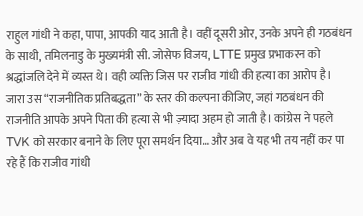राहुल गांधी ने कहा, पापा, आपकी याद आती है। वहीं दूसरी ओर, उनके अपने ही गठबंधन के साथी, तमिलनाडु के मुख्यमंत्री सी. जोसेफ विजय, LTTE प्रमुख प्रभाकरन को श्रद्धांजलि देने में व्यस्त थे। वही व्यक्ति जिस पर राजीव गांधी की हत्या का आरोप है।
जारा उस “राजनीतिक प्रतिबद्धता” के स्तर की कल्पना कीजिए, जहां गठबंधन की राजनीति आपके अपने पिता की हत्या से भी ज़्यादा अहम हो जाती है। कांग्रेस ने पहले TVK को सरकार बनाने के लिए पूरा समर्थन दिया… और अब वे यह भी तय नहीं कर पा रहे हैं कि राजीव गांधी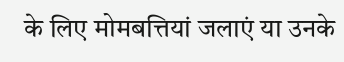के लिए मोमबत्तियां जलाएं या उनके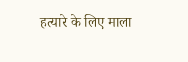हत्यारे के लिए माला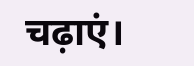चढ़ाएं।